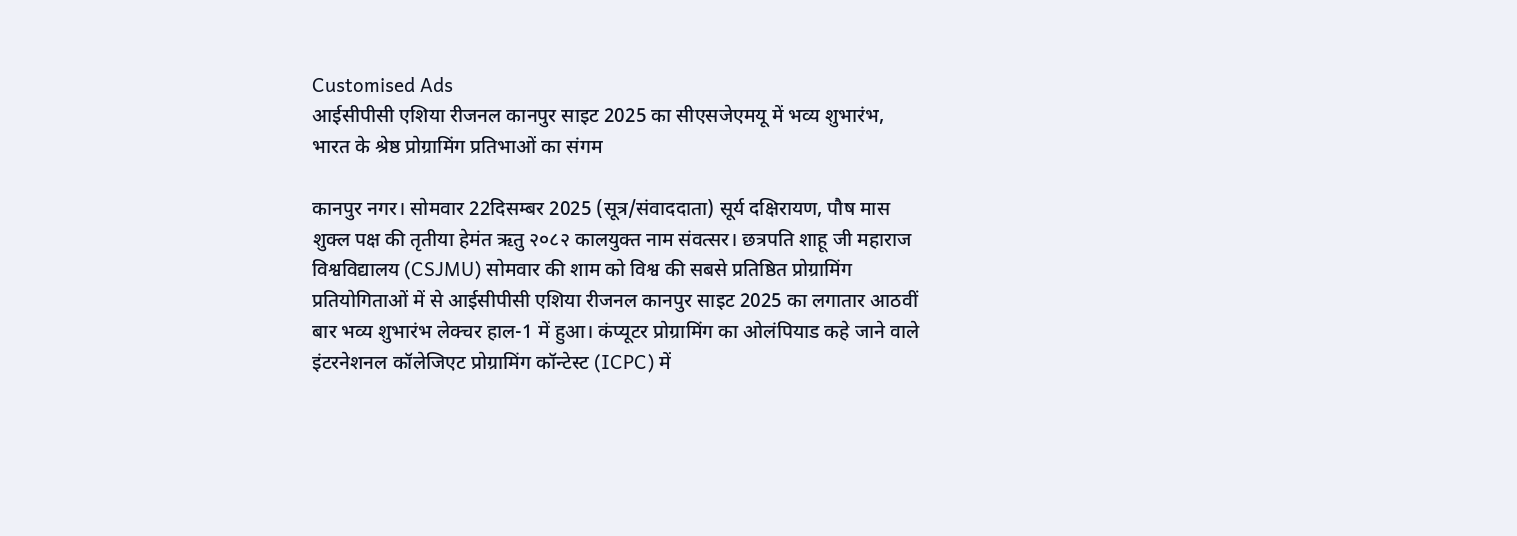Customised Ads
आईसीपीसी एशिया रीजनल कानपुर साइट 2025 का सीएसजेएमयू में भव्य शुभारंभ, भारत के श्रेष्ठ प्रोग्रामिंग प्रतिभाओं का संगम

कानपुर नगर। सोमवार 22दिसम्बर 2025 (सूत्र/संवाददाता) सूर्य दक्षिरायण, पौष मास शुक्ल पक्ष की तृतीया हेमंत ऋतु २०८२ कालयुक्त नाम संवत्सर। छत्रपति शाहू जी महाराज विश्वविद्यालय (CSJMU) सोमवार की शाम को विश्व की सबसे प्रतिष्ठित प्रोग्रामिंग प्रतियोगिताओं में से आईसीपीसी एशिया रीजनल कानपुर साइट 2025 का लगातार आठवीं बार भव्य शुभारंभ लेक्चर हाल-1 में हुआ। कंप्यूटर प्रोग्रामिंग का ओलंपियाड कहे जाने वाले इंटरनेशनल कॉलेजिएट प्रोग्रामिंग कॉन्टेस्ट (ICPC) में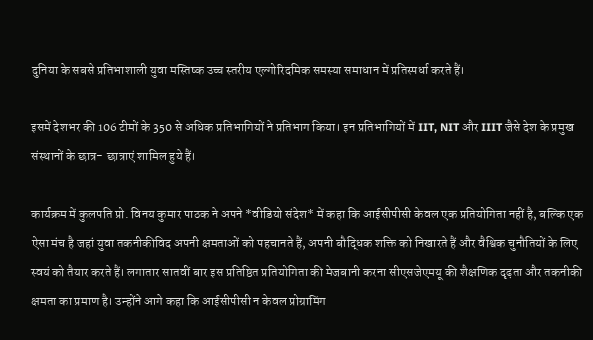दुनिया के सबसे प्रतिभाशाली युवा मस्तिष्क उच्च स्तरीय एल्गोरिदमिक समस्या समाधान में प्रतिस्पर्धा करते हैं।

इसमें देशभर की 106 टीमों के 350 से अधिक प्रतिभागियों ने प्रतिभाग किया। इन प्रतिभागियों में IIT, NIT और IIIT जैसे देश के प्रमुख संस्थानों के छात्र- छात्राएं शामिल हुये हैं।

कार्यक्रम में कुलपति प्रो. विनय कुमार पाठक ने अपने *वीडियो संदेश* में कहा कि आईसीपीसी केवल एक प्रतियोगिता नहीं है, बल्कि एक ऐसा मंच है जहां युवा तकनीकीविद अपनी क्षमताओं को पहचानते हैं, अपनी बौद्धिक शक्ति को निखारते हैं और वैश्विक चुनौतियों के लिए स्वयं को तैयार करते हैं। लगातार सातवीं बार इस प्रतिष्ठित प्रतियोगिता की मेजबानी करना सीएसजेएमयू की शैक्षणिक दृढ़ता और तकनीकी क्षमता का प्रमाण है। उन्होंने आगे कहा कि आईसीपीसी न केवल प्रोग्रामिंग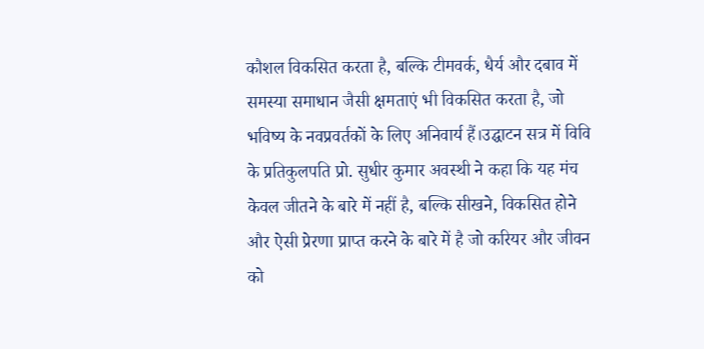कौशल विकसित करता है, बल्कि टीमवर्क, धैर्य और दबाव में समस्या समाधान जैसी क्षमताएं भी विकसित करता है, जो भविष्य के नवप्रवर्तकों के लिए अनिवार्य हैं।उद्घाटन सत्र में विवि के प्रतिकुलपति प्रो. सुधीर कुमार अवस्थी ने कहा कि यह मंच केवल जीतने के बारे में नहीं है, बल्कि सीखने, विकसित होने और ऐसी प्रेरणा प्राप्त करने के बारे में है जो करियर और जीवन को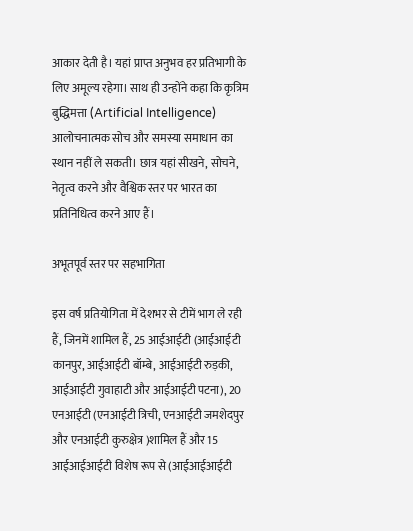आकार देती है। यहां प्राप्त अनुभव हर प्रतिभागी के लिए अमूल्य रहेगा। साथ ही उन्होंने कहा कि कृत्रिम बुद्धिमत्ता (Artificial Intelligence) आलोचनात्मक सोच और समस्या समाधान का स्थान नहीं ले सकती। छात्र यहां सीखने, सोचने, नेतृत्व करने और वैश्विक स्तर पर भारत का प्रतिनिधित्व करने आए हैं।

अभूतपूर्व स्तर पर सहभागिता

इस वर्ष प्रतियोगिता में देशभर से टीमें भाग ले रही हैं, जिनमें शामिल हैं, 25 आईआईटी (आईआईटी कानपुर, आईआईटी बॉम्बे, आईआईटी रुड़की, आईआईटी गुवाहाटी और आईआईटी पटना), 20 एनआईटी (एनआईटी त्रिची, एनआईटी जमशेदपुर और एनआईटी कुरुक्षेत्र )शामिल हैं और 15 आईआईआईटी विशेष रूप से (आईआईआईटी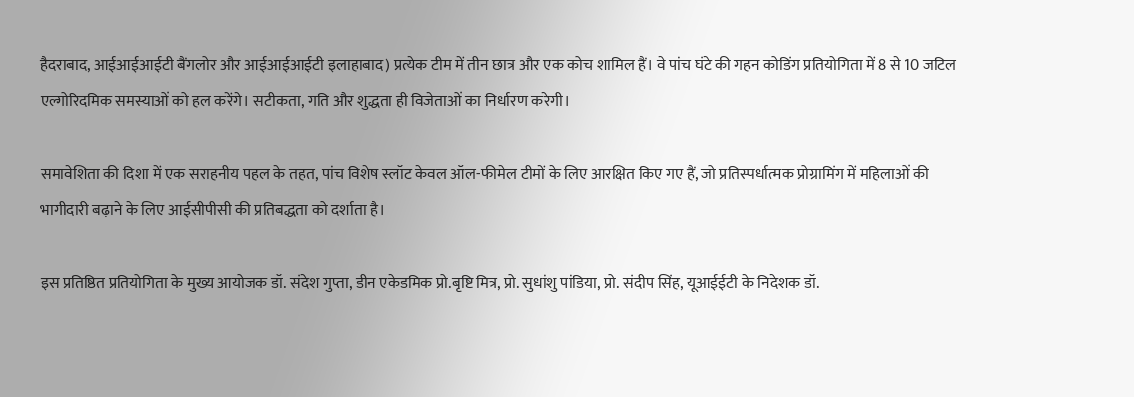हैदराबाद, आईआईआईटी बैंगलोर और आईआईआईटी इलाहाबाद) प्रत्येक टीम में तीन छात्र और एक कोच शामिल हैं। वे पांच घंटे की गहन कोडिंग प्रतियोगिता में 8 से 10 जटिल एल्गोरिदमिक समस्याओं को हल करेंगे। सटीकता, गति और शुद्धता ही विजेताओं का निर्धारण करेगी।

समावेशिता की दिशा में एक सराहनीय पहल के तहत, पांच विशेष स्लॉट केवल ऑल-फीमेल टीमों के लिए आरक्षित किए गए हैं, जो प्रतिस्पर्धात्मक प्रोग्रामिंग में महिलाओं की भागीदारी बढ़ाने के लिए आईसीपीसी की प्रतिबद्धता को दर्शाता है।

इस प्रतिष्ठित प्रतियोगिता के मुख्य आयोजक डॉ. संदेश गुप्ता, डीन एकेडमिक प्रो.बृष्टि मित्र, प्रो. सुधांशु पांडिया, प्रो. संदीप सिंह, यूआईईटी के निदेशक डॉ.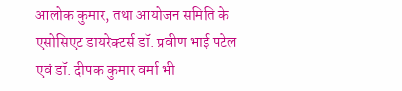आलोक कुमार, तथा आयोजन समिति के एसोसिएट डायरेक्टर्स डॉ. प्रवीण भाई पटेल एवं डॉ. दीपक कुमार वर्मा भी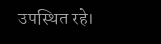उपस्थित रहे।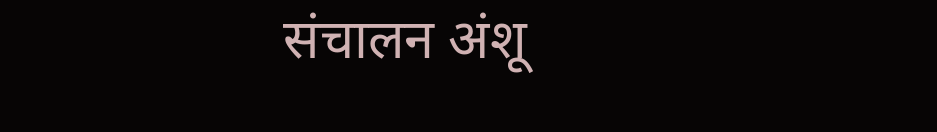संचालन अंशू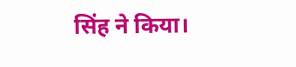सिंह ने किया।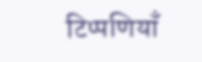टिप्पणियाँ